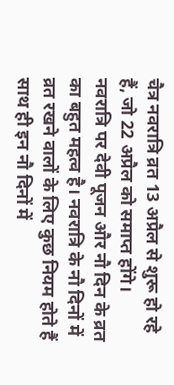चैत्र नवरात्रि व्रत 13 अप्रैल से शुरू हो रहे हैं, जो 22 अप्रैल को समाप्त होंगे। नवरात्रि पर देवी पूजन और नौ दिन के व्रत का बहुत महत्व है। नवरात्रि के नौ दिनों में व्रत रखने वालों के लिए कुछ नियम होते हैं साथ ही इन नौ दिनों में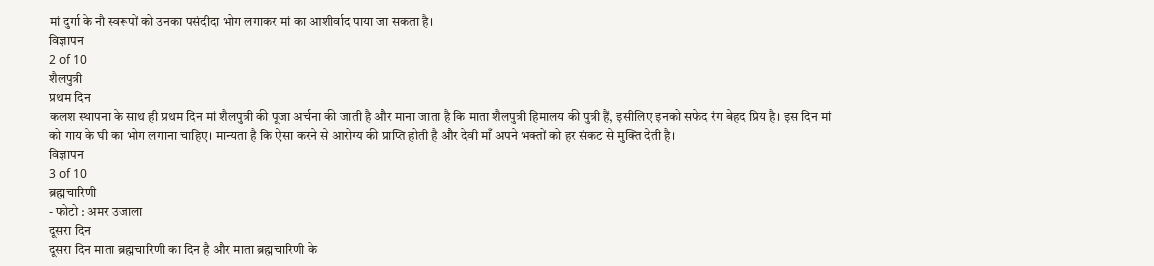मां दुर्गा के नौ स्वरूपों को उनका पसंदीदा भोग लगाकर मां का आशीर्वाद पाया जा सकता है।
विज्ञापन
2 of 10
शैलपुत्री
प्रथम दिन
कलश स्थापना के साथ ही प्रथम दिन मां शैलपुत्री की पूजा अर्चना की जाती है और माना जाता है कि माता शैलपुत्री हिमालय की पुत्री हैं, इसीलिए इनको सफेद रंग बेहद प्रिय है। इस दिन मां को गाय के घी का भोग लगाना चाहिए। मान्यता है कि ऐसा करने से आरोग्य की प्राप्ति होती है और देवी माँ अपने भक्तों को हर संकट से मुक्ति देती है।
विज्ञापन
3 of 10
ब्रह्मचारिणी
- फोटो : अमर उजाला
दूसरा दिन
दूसरा दिन माता ब्रह्मचारिणी का दिन है और माता ब्रह्मचारिणी के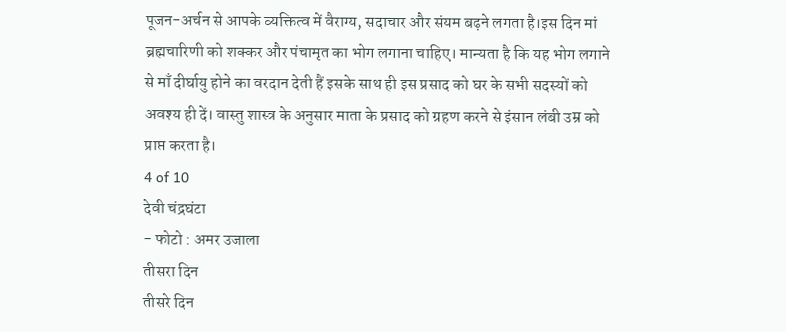पूजन-अर्चन से आपके व्यक्तित्व में वैराग्य, सदाचार और संयम बढ़ने लगता है।इस दिन मां ब्रह्मचारिणी को शक्कर और पंचामृत का भोग लगाना चाहिए। मान्यता है कि यह भोग लगाने से माँ दीर्घायु होने का वरदान देती हैं इसके साथ ही इस प्रसाद को घर के सभी सदस्यों को अवश्य ही दें। वास्तु शास्त्र के अनुसार माता के प्रसाद को ग्रहण करने से इंसान लंबी उम्र को प्राप्त करता है।
4 of 10
देवी चंद्रघंटा
- फोटो : अमर उजाला
तीसरा दिन
तीसरे दिन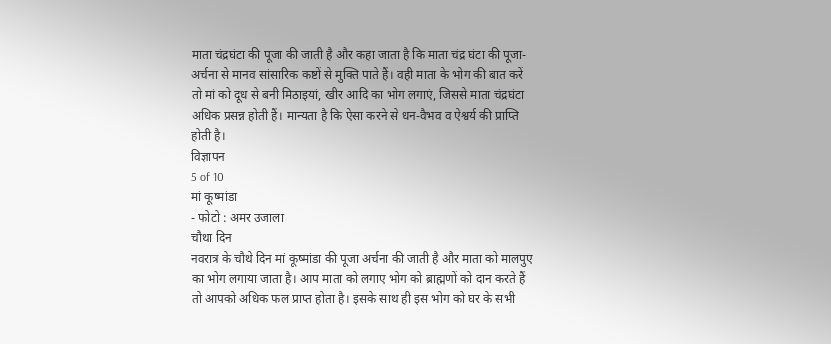माता चंद्रघंटा की पूजा की जाती है और कहा जाता है कि माता चंद्र घंटा की पूजा-अर्चना से मानव सांसारिक कष्टों से मुक्ति पाते हैं। वही माता के भोग की बात करें तो मां को दूध से बनी मिठाइयां, खीर आदि का भोग लगाएं, जिससे माता चंद्रघंटा अधिक प्रसन्न होती हैं। मान्यता है कि ऐसा करने से धन-वैभव व ऐश्वर्य की प्राप्ति होती है।
विज्ञापन
5 of 10
मां कूष्मांडा
- फोटो : अमर उजाला
चौथा दिन
नवरात्र के चौथे दिन मां कूष्मांडा की पूजा अर्चना की जाती है और माता को मालपुए का भोग लगाया जाता है। आप माता को लगाए भोग को ब्राह्मणों को दान करते हैं तो आपको अधिक फल प्राप्त होता है। इसके साथ ही इस भोग को घर के सभी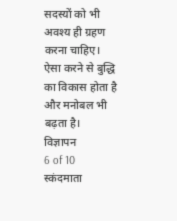सदस्यों को भी अवश्य ही ग्रहण करना चाहिए। ऐसा करने से बुद्धि का विकास होता है और मनोबल भी बढ़ता है।
विज्ञापन
6 of 10
स्कंदमाता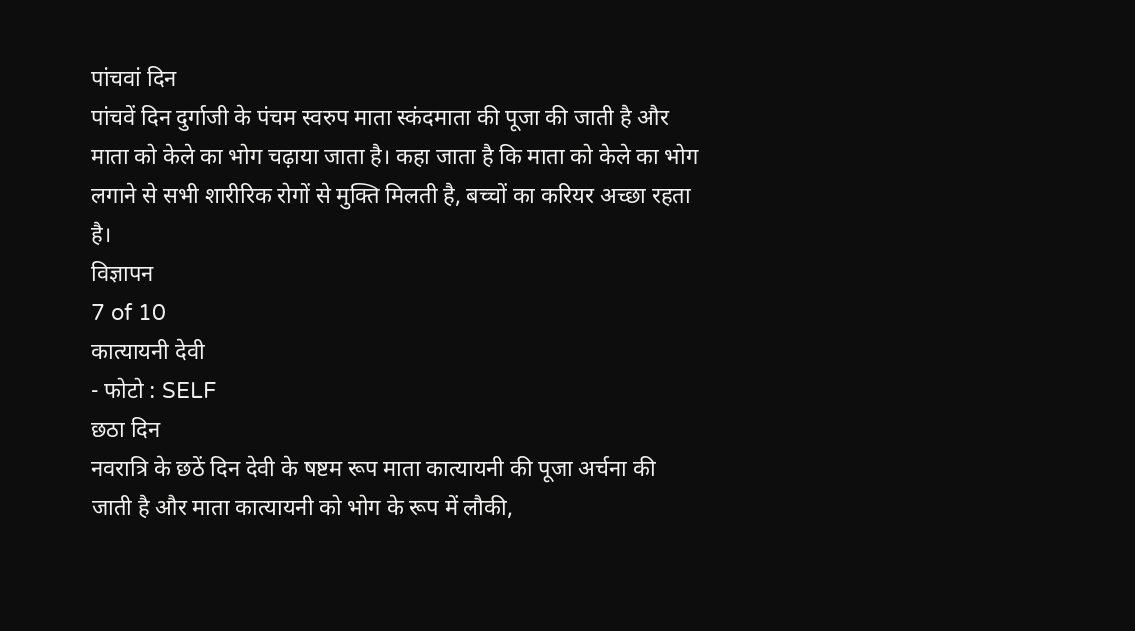पांचवां दिन
पांचवें दिन दुर्गाजी के पंचम स्वरुप माता स्कंदमाता की पूजा की जाती है और माता को केले का भोग चढ़ाया जाता है। कहा जाता है कि माता को केले का भोग लगाने से सभी शारीरिक रोगों से मुक्ति मिलती है, बच्चों का करियर अच्छा रहता है।
विज्ञापन
7 of 10
कात्यायनी देवी
- फोटो : SELF
छठा दिन
नवरात्रि के छठें दिन देवी के षष्टम रूप माता कात्यायनी की पूजा अर्चना की जाती है और माता कात्यायनी को भोग के रूप में लौकी,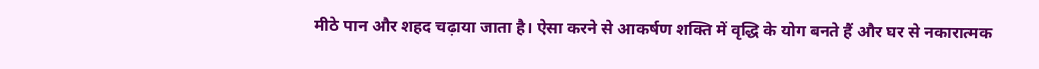मीठे पान और शहद चढ़ाया जाता है। ऐसा करने से आकर्षण शक्ति में वृद्धि के योग बनते हैं और घर से नकारात्मक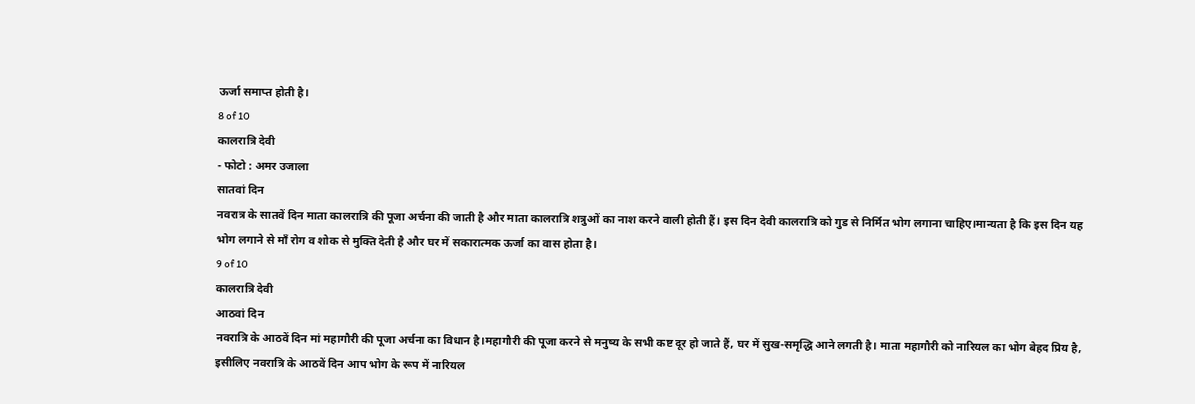ऊर्जा समाप्त होती है।
8 of 10
कालरात्रि देवी
- फोटो : अमर उजाला
सातवां दिन
नवरात्र के सातवें दिन माता कालरात्रि की पूजा अर्चना की जाती है और माता कालरात्रि शत्रुओं का नाश करने वाली होती हैं। इस दिन देवी कालरात्रि को गुड से निर्मित भोग लगाना चाहिए।मान्यता है कि इस दिन यह भोग लगाने से माँ रोग व शोक से मुक्ति देती है और घर में सकारात्मक ऊर्जा का वास होता है।
9 of 10
कालरात्रि देवी
आठवां दिन
नवरात्रि के आठवें दिन मां महागौरी की पूजा अर्चना का विधान है।महागौरी की पूजा करने से मनुष्य के सभी कष्ट दूर हो जाते हैं, घर में सुख-समृद्धि आने लगती है। माता महागौरी को नारियल का भोग बेहद प्रिय है, इसीलिए नवरात्रि के आठवें दिन आप भोग के रूप में नारियल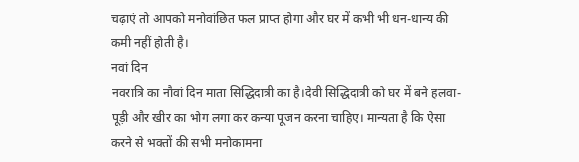चढ़ाएं तो आपको मनोवांछित फल प्राप्त होगा और घर में कभी भी धन-धान्य की कमी नहीं होती है।
नवां दिन
नवरात्रि का नौवां दिन माता सिद्धिदात्री का है।देवी सिद्धिदात्री को घर में बने हलवा-पूड़ी और खीर का भोग लगा कर कन्या पूजन करना चाहिए। मान्यता है कि ऐसा करने से भक्तों की सभी मनोकामना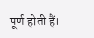पूर्ण होती हैं।